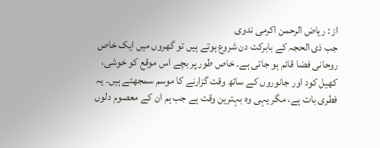از : ریاض الرحمن اکرمی ندوی
جب ذی الحجہ کے بابرکت دن شروع ہوتے ہیں تو گھروں میں ایک خاص روحانی فضا قائم ہو جاتی ہے۔ خاص طور پر بچے اس موقع کو خوشی، کھیل کود اور جانوروں کے ساتھ وقت گزارنے کا موسم سمجھتے ہیں۔ یہ فطری بات ہے، مگر یہی وہ بہترین وقت ہے جب ہم ان کے معصوم دلوں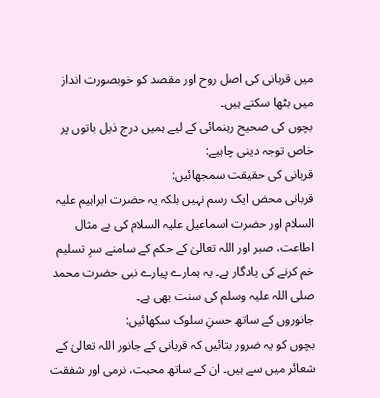میں قربانی کی اصل روح اور مقصد کو خوبصورت انداز میں بٹھا سکتے ہیں۔
بچوں کی صحیح رہنمائی کے لیے ہمیں درج ذیل باتوں پر خاص توجہ دینی چاہیے:
قربانی کی حقیقت سمجھائیں:
قربانی محض ایک رسم نہیں بلکہ یہ حضرت ابراہیم علیہ السلام اور حضرت اسماعیل علیہ السلام کی بے مثال اطاعت، صبر اور اللہ تعالیٰ کے حکم کے سامنے سرِ تسلیم خم کرنے کی یادگار ہے۔ یہ ہمارے پیارے نبی حضرت محمد صلی اللہ علیہ وسلم کی سنت بھی ہے۔
جانوروں کے ساتھ حسنِ سلوک سکھائیں:
بچوں کو یہ ضرور بتائیں کہ قربانی کے جانور اللہ تعالیٰ کے شعائر میں سے ہیں۔ ان کے ساتھ محبت، نرمی اور شفقت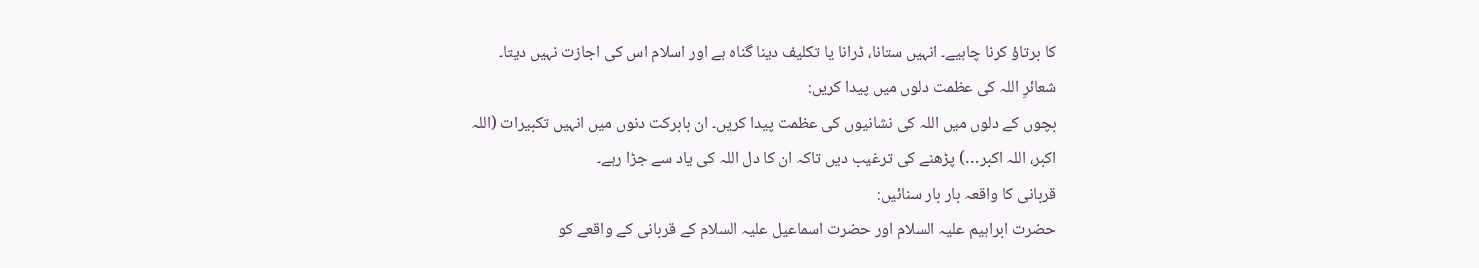کا برتاؤ کرنا چاہیے۔ انہیں ستانا، ڈرانا یا تکلیف دینا گناہ ہے اور اسلام اس کی اجازت نہیں دیتا۔
شعائرِ اللہ کی عظمت دلوں میں پیدا کریں:
بچوں کے دلوں میں اللہ کی نشانیوں کی عظمت پیدا کریں۔ ان بابرکت دنوں میں انہیں تکبیرات (اللہ اکبر، اللہ اکبر…) پڑھنے کی ترغیب دیں تاکہ ان کا دل اللہ کی یاد سے جڑا رہے۔
قربانی کا واقعہ بار بار سنائیں:
حضرت ابراہیم علیہ السلام اور حضرت اسماعیل علیہ السلام کے قربانی کے واقعے کو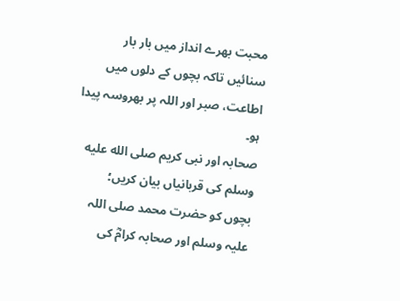محبت بھرے انداز میں بار بار سنائیں تاکہ بچوں کے دلوں میں اطاعت، صبر اور اللہ پر بھروسہ پیدا ہو۔
صحابہ اور نبی کریم صلى الله عليه وسلم کی قربانیاں بیان کریں؛
بچوں کو حضرت محمد صلی اللہ علیہ وسلم اور صحابہ کرامؓ کی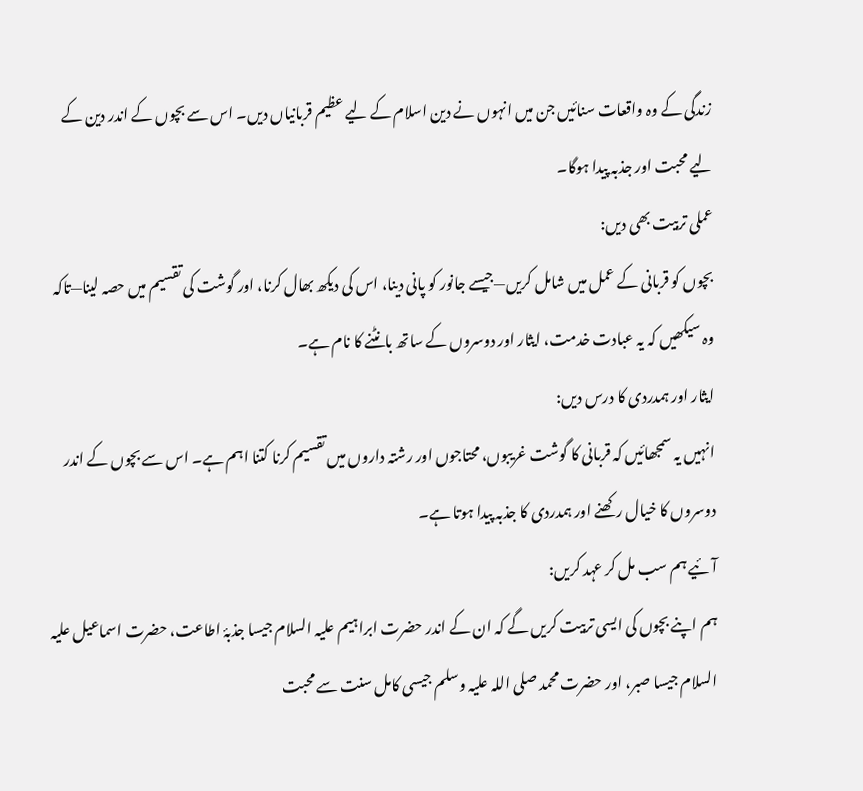زندگی کے وہ واقعات سنائیں جن میں انہوں نے دین اسلام کے لیے عظیم قربانیاں دیں۔ اس سے بچوں کے اندر دین کے لیے محبت اور جذبہ پیدا ہوگا۔
عملی تربیت بھی دیں:
بچوں کو قربانی کے عمل میں شامل کریں—جیسے جانور کو پانی دینا، اس کی دیکھ بھال کرنا، اور گوشت کی تقسیم میں حصہ لینا—تاکہ وہ سیکھیں کہ یہ عبادت خدمت، ایثار اور دوسروں کے ساتھ بانٹنے کا نام ہے۔
ایثار اور ہمدردی کا درس دیں:
انہیں یہ سمجھائیں کہ قربانی کا گوشت غریبوں، محتاجوں اور رشتہ داروں میں تقسیم کرنا کتنا اہم ہے۔ اس سے بچوں کے اندر دوسروں کا خیال رکھنے اور ہمدردی کا جذبہ پیدا ہوتا ہے۔
آئیے ہم سب مل کر عہد کریں:
ہم اپنے بچوں کی ایسی تربیت کریں گے کہ ان کے اندر حضرت ابراہیم علیہ السلام جیسا جذبۂ اطاعت، حضرت اسماعیل علیہ السلام جیسا صبر، اور حضرت محمد صلی اللہ علیہ وسلم جیسی کامل سنت سے محبت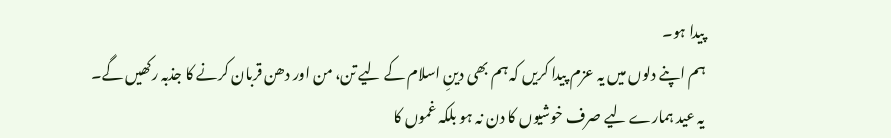پیدا ہو۔
ہم اپنے دلوں میں یہ عزم پیدا کریں کہ ہم بھی دینِ اسلام کے لیے تن، من اور دھن قربان کرنے کا جذبہ رکھیں گے۔
یہ عید ہمارے لیے صرف خوشیوں کا دن نہ ہو بلکہ غموں کا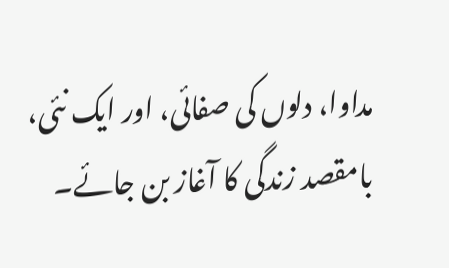مداوا، دلوں کی صفائی، اور ایک نئی، بامقصد زندگی کا آغاز بن جائے۔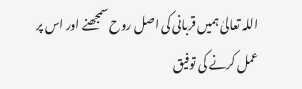اللہ تعالیٰ ہمیں قربانی کی اصل روح سمجھنے اور اس پر عمل کرنے کی توفیق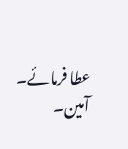عطا فرمائے۔ آمین۔